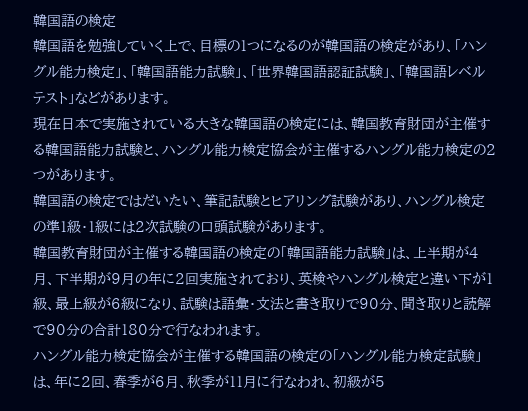韓国語の検定
韓国語を勉強していく上で、目標の1つになるのが韓国語の検定があり、「ハングル能力検定」、「韓国語能力試験」、「世界韓国語認証試験」、「韓国語レベルテスト」などがあります。
現在日本で実施されている大きな韓国語の検定には、韓国教育財団が主催する韓国語能力試験と、ハングル能力検定協会が主催するハングル能力検定の2つがあります。
韓国語の検定ではだいたい、筆記試験とヒアリング試験があり、ハングル検定の準1級・1級には2次試験の口頭試験があります。
韓国教育財団が主催する韓国語の検定の「韓国語能力試験」は、上半期が4月、下半期が9月の年に2回実施されており、英検やハングル検定と違い下が1級、最上級が6級になり、試験は語彙・文法と書き取りで90分、聞き取りと読解で90分の合計180分で行なわれます。
ハングル能力検定協会が主催する韓国語の検定の「ハングル能力検定試験」は、年に2回、春季が6月、秋季が11月に行なわれ、初級が5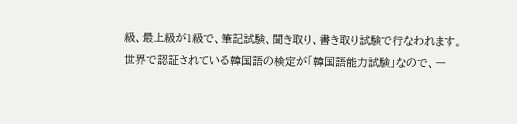級、最上級が1級で、筆記試験、聞き取り、書き取り試験で行なわれます。
世界で認証されている韓国語の検定が「韓国語能力試験」なので、一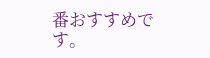番おすすめです。